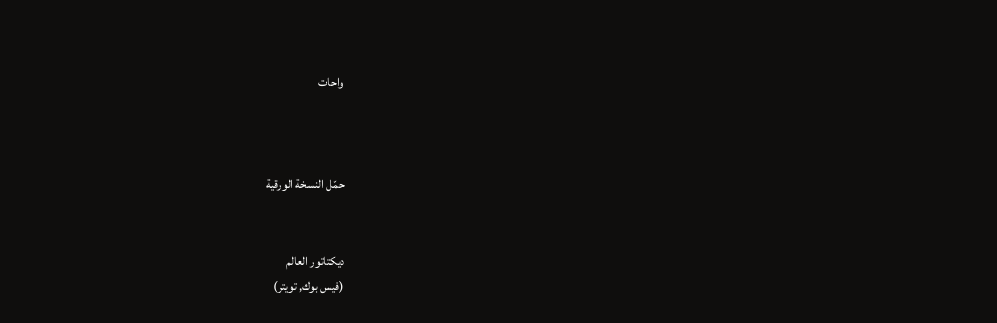واحات



حمّل النسخة الورقية


ديكتاتور العالم
(فيس بوك, تويتر)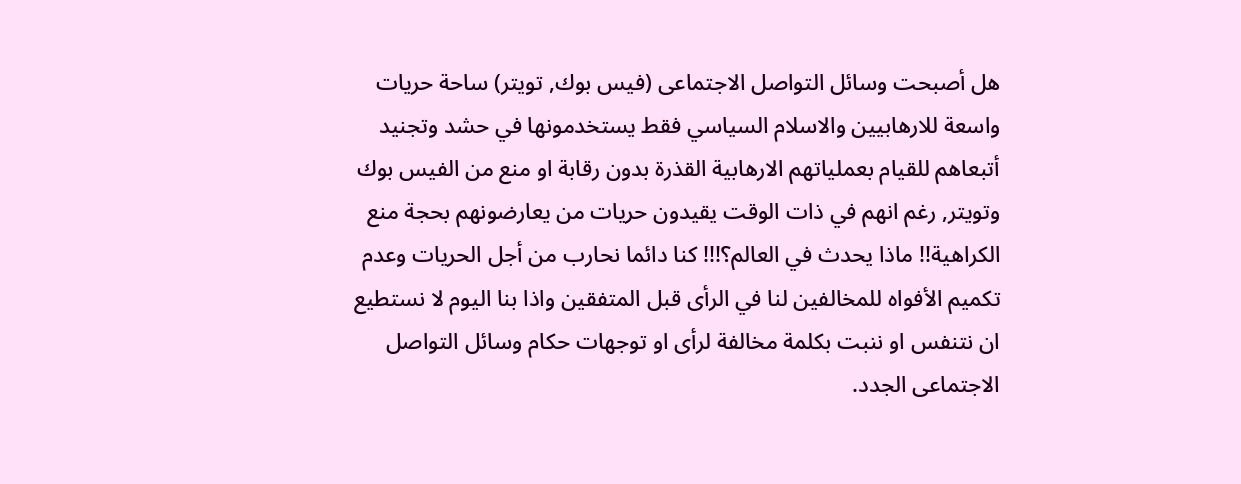هل أصبحت وسائل التواصل الاجتماعى (فيس بوك, تويتر) ساحة حريات واسعة للارهابيين والاسلام السياسي فقط يستخدمونها في حشد وتجنيد أتبعاهم للقيام بعملياتهم الارهابية القذرة بدون رقابة او منع من الفيس بوك وتويتر, رغم انهم في ذات الوقت يقيدون حريات من يعارضونهم بحجة منع الكراهية!! ماذا يحدث في العالم؟!!! كنا دائما نحارب من أجل الحريات وعدم تكميم الأفواه للمخالفين لنا في الرأى قبل المتفقين واذا بنا اليوم لا نستطيع ان نتنفس او ننبت بكلمة مخالفة لرأى او توجهات حكام وسائل التواصل الاجتماعى الجدد.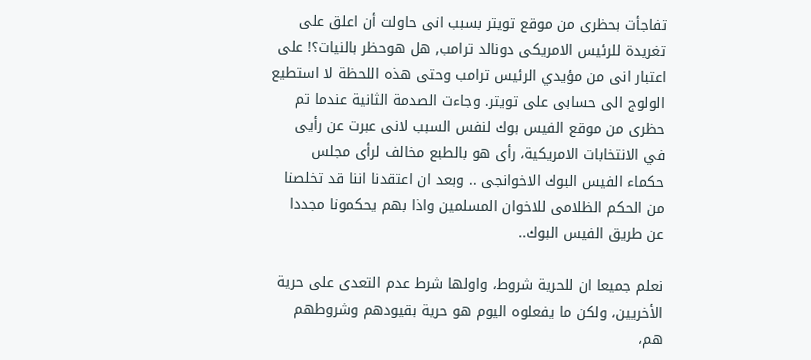تفاجأت بحظرى من موقع تويتر بسبب انى حاولت أن اعلق على تغريدة للرئيس الامريكى دونالد ترامب, هل هوحظر بالنيات؟! على اعتبار انى من مؤيدي الرئيس ترامب وحتى هذه اللحظة لا استطيع الولوج الى حسابى على تويتر. وجاءت الصدمة الثانية عندما تم حظرى من موقع الفيس بوك لنفس السبب لانى عبرت عن رأيى في الانتخابات الامريكية، رأى هو بالطبع مخالف لرأى مجلس حكماء الفيس البوك الاخوانجى .. وبعد ان اعتقدنا اننا قد تخلصنا من الحكم الظلامى للاخوان المسلمين واذا بهم يحكمونا مجددا عن طريق الفيس البوك..

نعلم جميعا ان للحرية شروط، واولها شرط عدم التعدى على حرية الأخريين، ولكن ما يفعلوه اليوم هو حرية بقيودهم وشروطهم هم،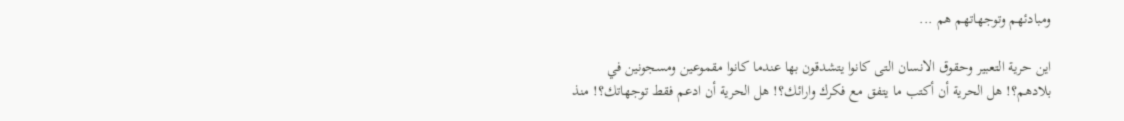ومبادئهم وتوجهاتهم هم ...

اين حرية التعبير وحقوق الانسان التى كانوا يتشدقون بها عندما كانوا مقموعين ومسجونين في بلادهم؟! هل الحرية أن أكتب ما يتفق مع فكرك وارائك؟! هل الحرية أن ادعم فقط توجهاتك؟! منذ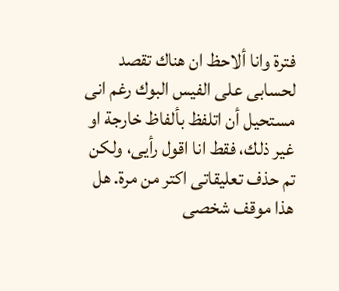فترة وانا ألاحظ ان هناك تقصد لحسابى على الفيس البوك رغم انى مستحيل أن اتلفظ بألفاظ خارجة او غير ذلك، فقط انا اقول رأيى، ولكن تم حذف تعليقاتى اكتر من مرة. هل هذا موقف شخصى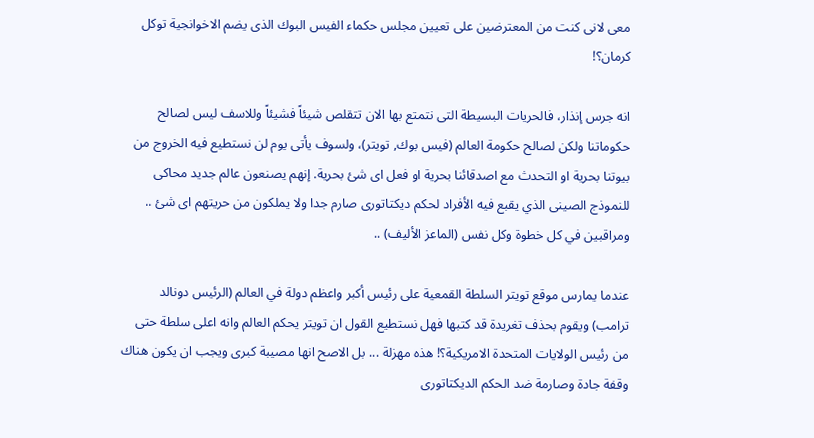معى لانى كنت من المعترضين على تعيين مجلس حكماء الفيس البوك الذى يضم الاخوانجية توكل كرمان؟!

انه جرس إنذار، فالحريات البسيطة التى نتمتع بها الان تتقلص شيئاً فشيئاً وللاسف ليس لصالح حكوماتنا ولكن لصالح حكومة العالم (فيس بوك, تويتر)، ولسوف يأتى يوم لن نستطيع فيه الخروج من بيوتنا بحرية او التحدث مع اصدقائنا بحرية او فعل اى شئ بحرية. إنهم يصنعون عالم جديد محاكى للنموذج الصينى الذي يقبع فيه الأفراد لحكم ديكتاتورى صارم جدا ولا يملكون من حريتهم اى شئ .. ومراقبين في كل خطوة وكل نفس (الماعز الأليف) ..

عندما يمارس موقع تويتر السلطة القمعية على رئيس أكبر واعظم دولة في العالم (الرئيس دونالد ترامب) ويقوم بحذف تغريدة قد كتبها فهل نستطيع القول ان تويتر يحكم العالم وانه اعلى سلطة حتى من رئيس الولايات المتحدة الامريكية؟! هذه مهزلة ... بل الاصح انها مصيبة كبرى ويجب ان يكون هناك وقفة جادة وصارمة ضد الحكم الديكتاتورى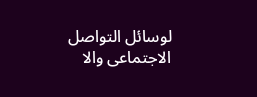لوسائل التواصل الاجتماعى والا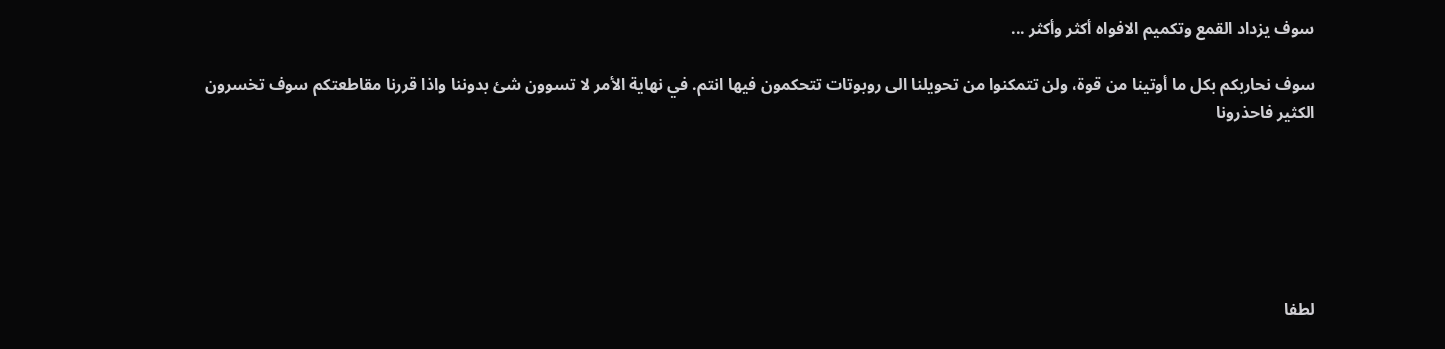سوف يزداد القمع وتكميم الافواه أكثر وأكثر ...

سوف نحاربكم بكل ما أوتينا من قوة، ولن تتمكنوا من تحويلنا الى روبوتات تتحكمون فيها انتم. في نهاية الأمر لا تسوون شئ بدوننا واذا قررنا مقاطعتكم سوف تخسرون الكثير فاحذرونا






لطفا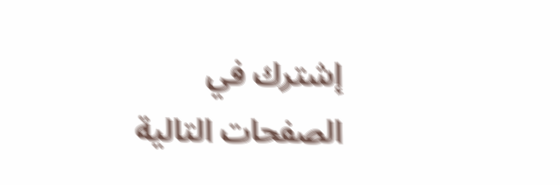إشترك في الصفحات التالية